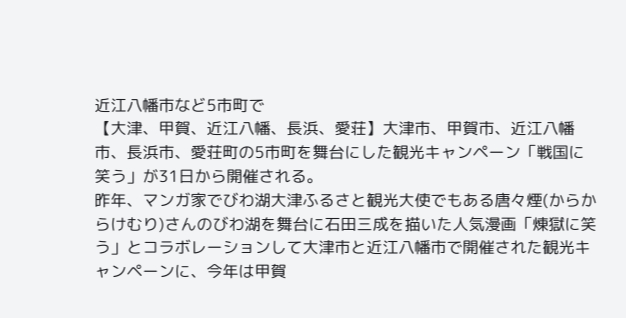近江八幡市など5市町で
【大津、甲賀、近江八幡、長浜、愛荘】大津市、甲賀市、近江八幡市、長浜市、愛荘町の5市町を舞台にした観光キャンペーン「戦国に笑う」が31日から開催される。
昨年、マンガ家でびわ湖大津ふるさと観光大使でもある唐々煙(からからけむり)さんのびわ湖を舞台に石田三成を描いた人気漫画「煉獄に笑う」とコラボレーションして大津市と近江八幡市で開催された観光キャンペーンに、今年は甲賀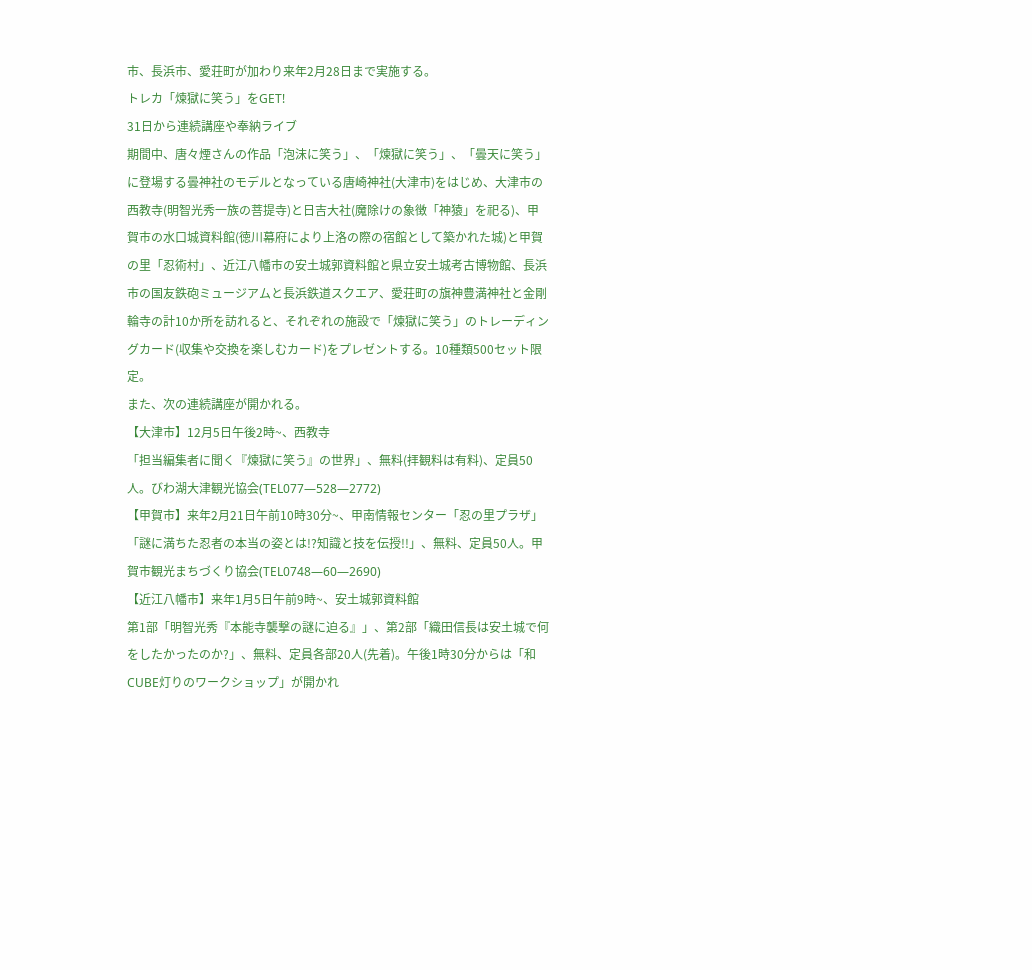市、長浜市、愛荘町が加わり来年2月28日まで実施する。
トレカ「煉獄に笑う」をGET!
31日から連続講座や奉納ライブ
期間中、唐々煙さんの作品「泡沫に笑う」、「煉獄に笑う」、「曇天に笑う」に登場する曇神社のモデルとなっている唐崎神社(大津市)をはじめ、大津市の西教寺(明智光秀一族の菩提寺)と日吉大社(魔除けの象徴「神猿」を祀る)、甲賀市の水口城資料館(徳川幕府により上洛の際の宿館として築かれた城)と甲賀の里「忍術村」、近江八幡市の安土城郭資料館と県立安土城考古博物館、長浜市の国友鉄砲ミュージアムと長浜鉄道スクエア、愛荘町の旗神豊満神社と金剛輪寺の計10か所を訪れると、それぞれの施設で「煉獄に笑う」のトレーディングカード(収集や交換を楽しむカード)をプレゼントする。10種類500セット限定。
また、次の連続講座が開かれる。
【大津市】12月5日午後2時~、西教寺
「担当編集者に聞く『煉獄に笑う』の世界」、無料(拝観料は有料)、定員50人。びわ湖大津観光協会(TEL077―528―2772)
【甲賀市】来年2月21日午前10時30分~、甲南情報センター「忍の里プラザ」
「謎に満ちた忍者の本当の姿とは!?知識と技を伝授!!」、無料、定員50人。甲賀市観光まちづくり協会(TEL0748―60―2690)
【近江八幡市】来年1月5日午前9時~、安土城郭資料館
第1部「明智光秀『本能寺襲撃の謎に迫る』」、第2部「織田信長は安土城で何をしたかったのか?」、無料、定員各部20人(先着)。午後1時30分からは「和CUBE灯りのワークショップ」が開かれ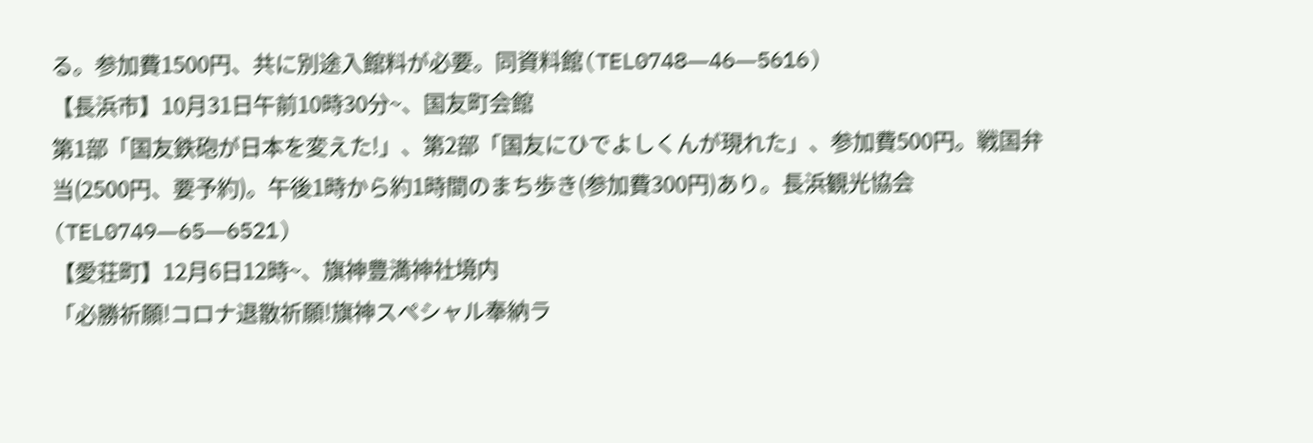る。参加費1500円、共に別途入館料が必要。同資料館(TEL0748―46―5616)
【長浜市】10月31日午前10時30分~、国友町会館
第1部「国友鉄砲が日本を変えた!」、第2部「国友にひでよしくんが現れた」、参加費500円。戦国弁当(2500円、要予約)。午後1時から約1時間のまち歩き(参加費300円)あり。長浜観光協会(TEL0749―65―6521)
【愛荘町】12月6日12時~、旗神豊満神社境内
「必勝祈願!コロナ退散祈願!旗神スペシャル奉納ラ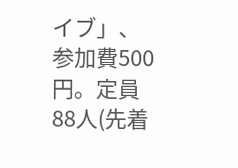イブ」、参加費500円。定員88人(先着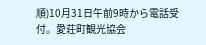順)10月31日午前9時から電話受付。愛荘町観光協会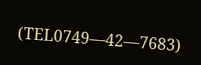(TEL0749―42―7683)